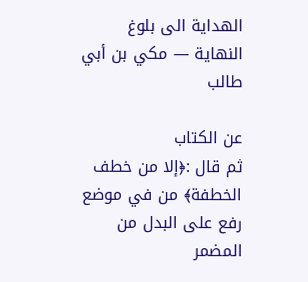الهداية الى بلوغ النهاية — مكي بن أبي طالب

عن الكتاب
ثم قال :﴿إلا من خطف الخطفة﴾ من في موضع رفع على البدل من المضمر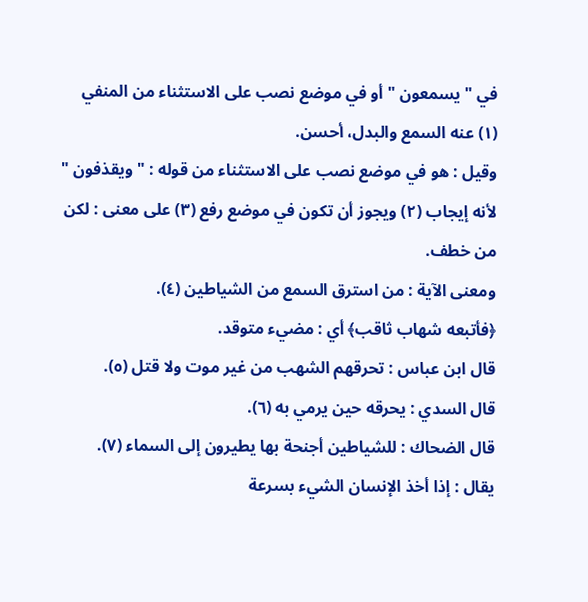في " يسمعون " أو في موضع نصب على الاستثناء من المنفي (١) عنه السمع والبدل، أحسن.
وقيل : هو في موضع نصب على الاستثناء من قوله : " ويقذفون " لأنه إيجاب (٢) ويجوز أن تكون في موضع رفع (٣) على معنى : لكن من خطف.
ومعنى الآية : من استرق السمع من الشياطين (٤).
﴿فأتبعه شهاب ثاقب﴾ أي : مضيء متوقد.
قال ابن عباس : تحرقهم الشهب من غير موت ولا قتل (٥).
قال السدي : يحرقه حين يرمي به (٦).
قال الضحاك : للشياطين أجنحة بها يطيرون إلى السماء (٧).
يقال : إذا أخذ الإنسان الشيء بسرعة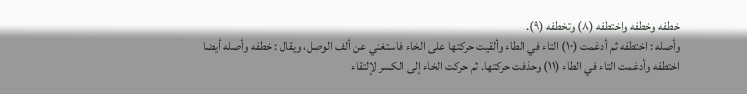خطفه وخطفه واختطفه (٨) وتخطفه (٩).
وأصله : اختطفه ثم أدغمت (١٠) التاء في الطاء وألقيت حركتها على الخاء فاستغني عن ألف الوصل، ويقال : خطفه وأصله أيضا اختطفه وأدغمت التاء في الطاء (١١) وحذفت حركتها. ثم حركت الخاء إلى الكسر لإلتقاء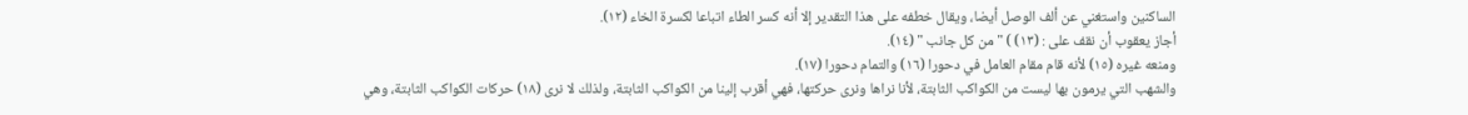الساكنين واستغني عن ألف الوصل أيضا، ويقال خطفه على هذا التقدير إلا أنه كسر الطاء اتباعا لكسرة الخاء (١٢).
أجاز يعقوب أن نقف على : (١٣) ) " من كل جانب " (١٤).
ومنعه غيره (١٥) لأنه قام مقام العامل في دحورا (١٦) والتمام دحورا (١٧).
والشهب التي يرمون بها ليست من الكواكب الثابتة، لأنا نراها ونرى حركتها، فهي أقرب إلينا من الكواكب الثابتة، ولذلك لا نرى (١٨) حركات الكواكب الثابتة، وهي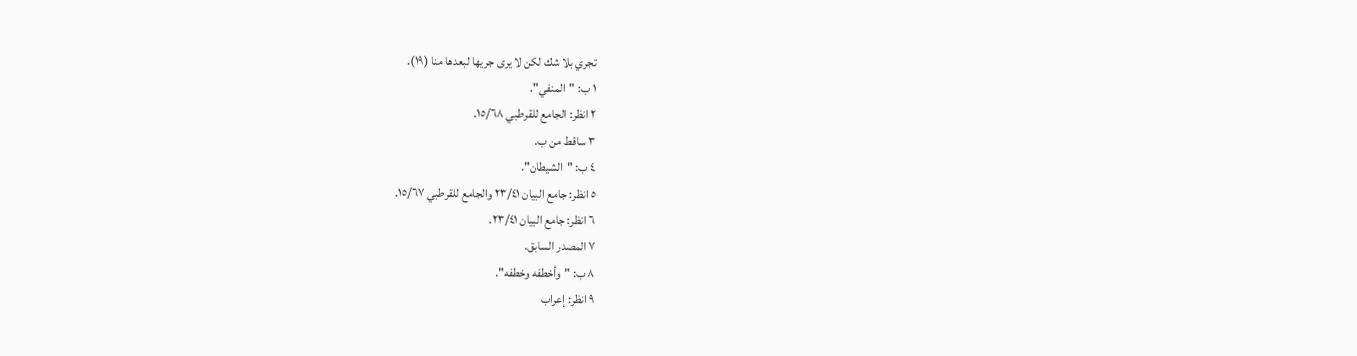تجري بلا شك لكن لا يرى جريها لبعدها منا (١٩).
١ ب: "المنفي".
٢ انظر: الجامع للقرطبي ١٥/٦٨.
٣ ساقط من ب.
٤ ب: "الشيطان".
٥ انظر: جامع البيان ٢٣/٤١ والجامع للقرطبي ١٥/٦٧.
٦ انظر: جامع البيان ٢٣/٤١.
٧ المصدر السابق.
٨ ب: "وأخطفه وخطفه".
٩ انظر: إعراب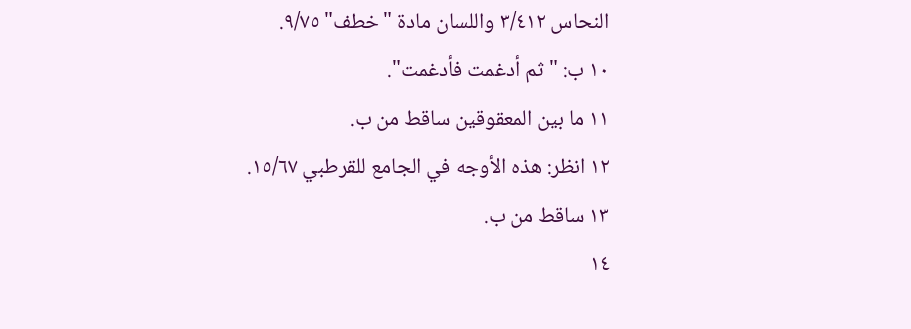النحاس ٣/٤١٢ واللسان مادة "خطف" ٩/٧٥.
١٠ ب: "ثم أدغمت فأدغمت".
١١ ما بين المعقوقين ساقط من ب.
١٢ انظر: هذه الأوجه في الجامع للقرطبي ١٥/٦٧.
١٣ ساقط من ب.
١٤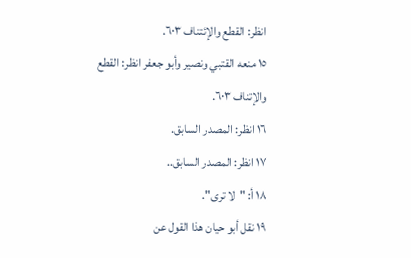انظر: القطع والإئتناف ٦٠٣.
١٥ منعه القتبي ونصير وأبو جعفر انظر: القطع والإتناف ٦٠٣.
١٦ انظر: المصدر السابق.
١٧ انظر: المصدر السابق..
١٨ أ: "لا ترى".
١٩ نقل أبو حيان هذا القول عن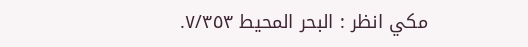مكي انظر : البحر المحيط ٧/٣٥٣.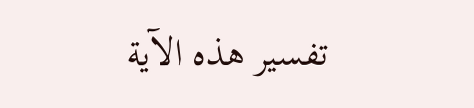تفسير هذه الآية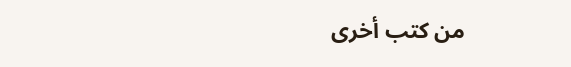من كتب أخرى